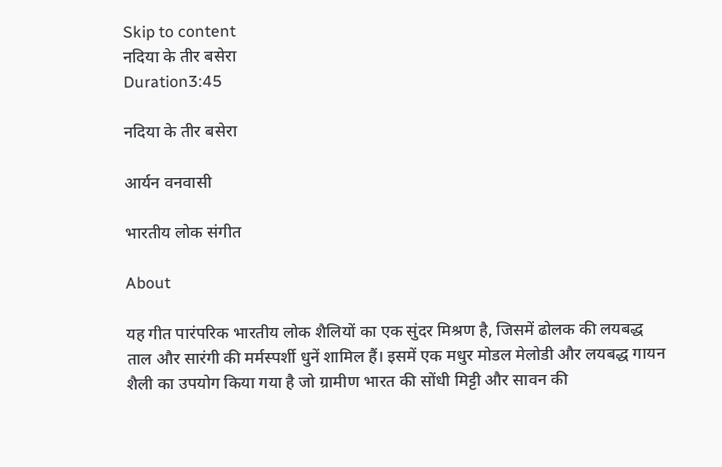Skip to content
नदिया के तीर बसेरा
Duration3:45

नदिया के तीर बसेरा

आर्यन वनवासी

भारतीय लोक संगीत

About

यह गीत पारंपरिक भारतीय लोक शैलियों का एक सुंदर मिश्रण है, जिसमें ढोलक की लयबद्ध ताल और सारंगी की मर्मस्पर्शी धुनें शामिल हैं। इसमें एक मधुर मोडल मेलोडी और लयबद्ध गायन शैली का उपयोग किया गया है जो ग्रामीण भारत की सोंधी मिट्टी और सावन की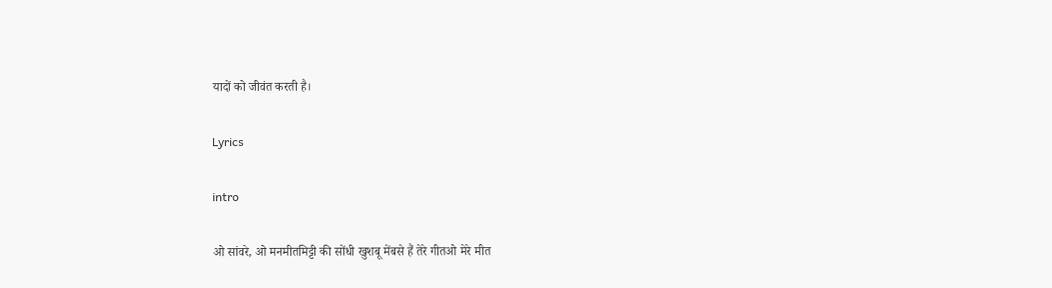यादों को जीवंत करती है।

Lyrics

intro

ओ सांवरे, ओ मनमीतमिट्टी की सोंधी खुशबू मेंबसे हैं तेरे गीतओ मेरे मीत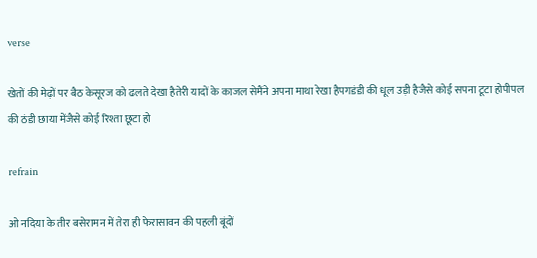verse

खेतों की मेढ़ों पर बैठ केसूरज को ढलते देखा हैतेरी यादों के काजल सेमैंने अपना माथा रेखा हैपगडंडी की धूल उड़ी हैजैसे कोई सपना टूटा होपीपल की ठंडी छाया मेंजैसे कोई रिश्ता छूटा हो

refrain

ओ नदिया के तीर बसेरामन में तेरा ही फेरासावन की पहली बूंदों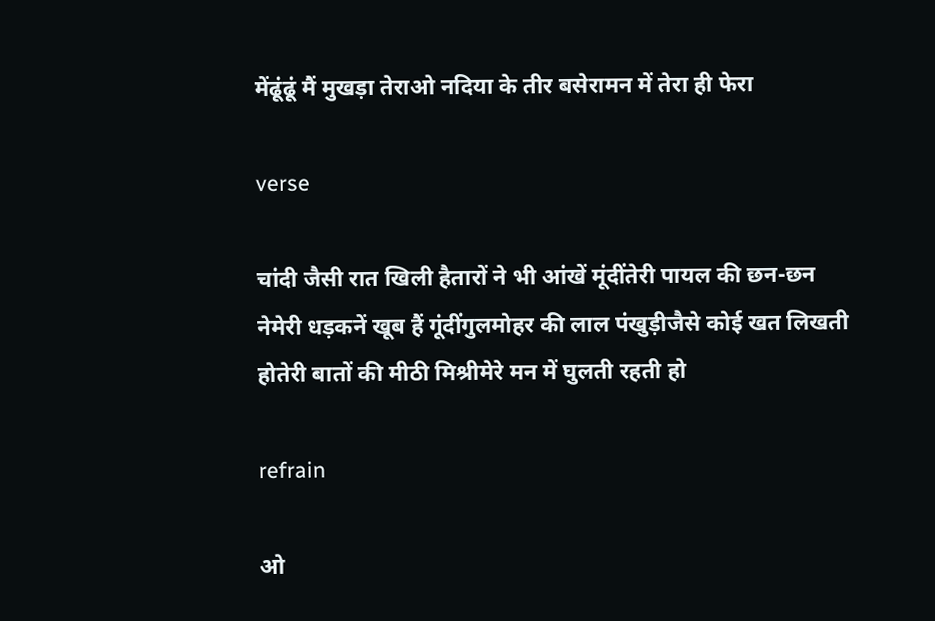मेंढूंढूं मैं मुखड़ा तेराओ नदिया के तीर बसेरामन में तेरा ही फेरा

verse

चांदी जैसी रात खिली हैतारों ने भी आंखें मूंदींतेरी पायल की छन-छन नेमेरी धड़कनें खूब हैं गूंदींगुलमोहर की लाल पंखुड़ीजैसे कोई खत लिखती होतेरी बातों की मीठी मिश्रीमेरे मन में घुलती रहती हो

refrain

ओ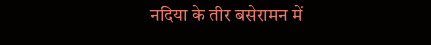नदिया के तीर बसेरामन में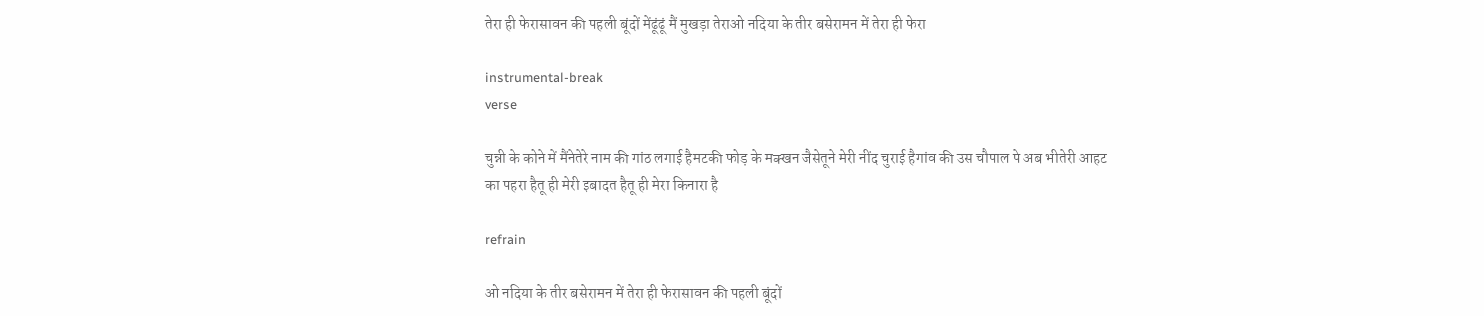तेरा ही फेरासावन की पहली बूंदों मेंढूंढूं मैं मुखड़ा तेराओ नदिया के तीर बसेरामन में तेरा ही फेरा

instrumental-break
verse

चुन्नी के कोने में मैंनेतेरे नाम की गांठ लगाई हैमटकी फोड़ के मक्खन जैसेतूने मेरी नींद चुराई हैगांव की उस चौपाल पे अब भीतेरी आहट का पहरा हैतू ही मेरी इबादत हैतू ही मेरा किनारा है

refrain

ओ नदिया के तीर बसेरामन में तेरा ही फेरासावन की पहली बूंदों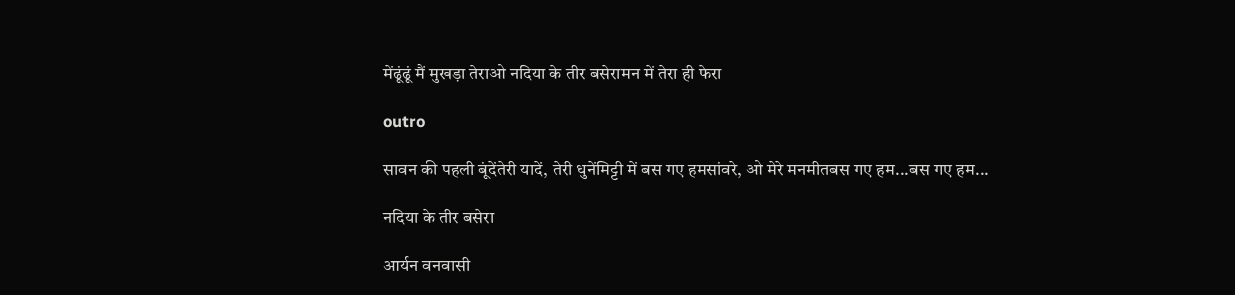मेंढूंढूं मैं मुखड़ा तेराओ नदिया के तीर बसेरामन में तेरा ही फेरा

outro

सावन की पहली बूंदेंतेरी यादें, तेरी धुनेंमिट्टी में बस गए हमसांवरे, ओ मेरे मनमीतबस गए हम...बस गए हम...

नदिया के तीर बसेरा

आर्यन वनवासी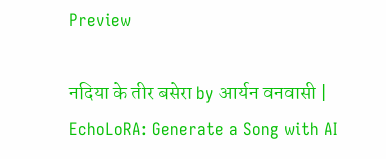Preview

नदिया के तीर बसेरा by आर्यन वनवासी | EchoLoRA: Generate a Song with AI